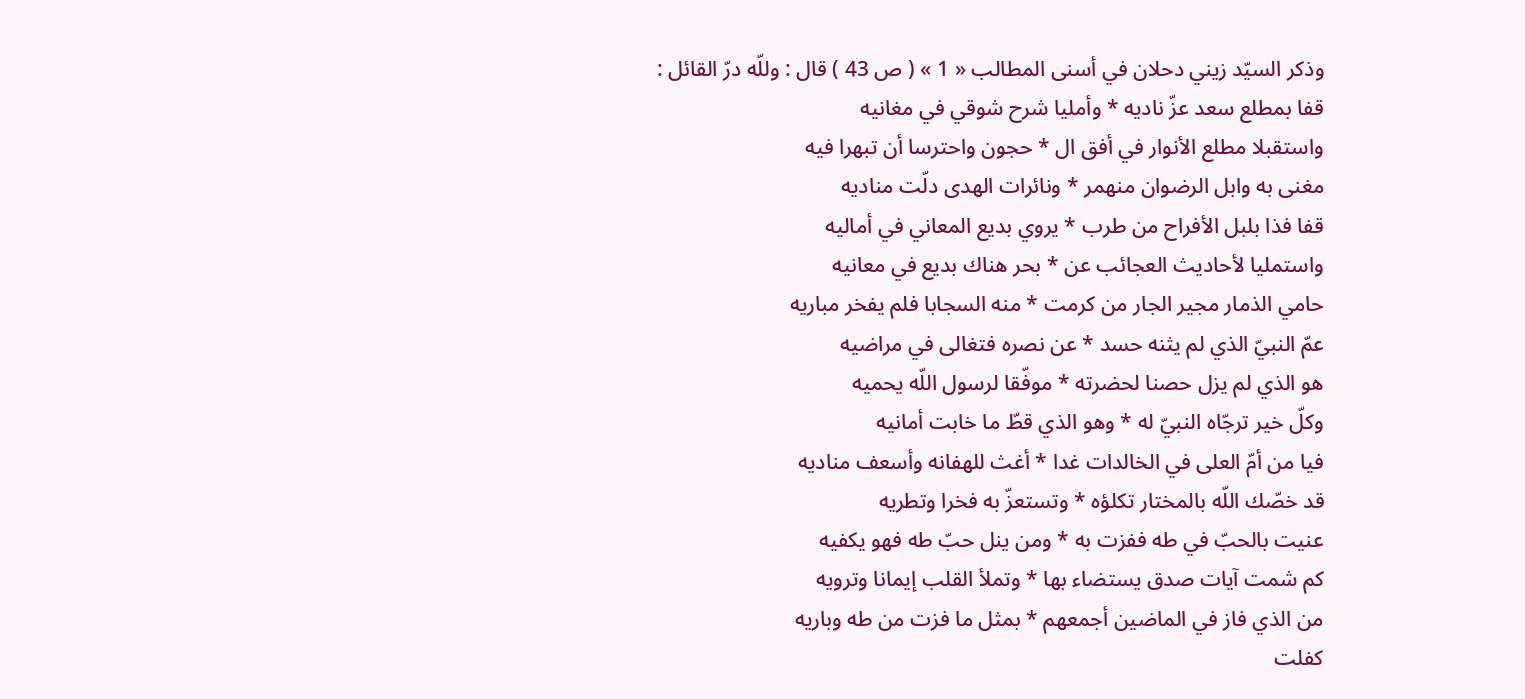وذكر السيّد زيني دحلان في أسنى المطالب « 1 » ( ص 43 ) قال : وللّه درّ القائل :
قفا بمطلع سعد عزّ ناديه * وأمليا شرح شوقي في مغانيه
واستقبلا مطلع الأنوار في أفق ال * حجون واحترسا أن تبهرا فيه
مغنى به وابل الرضوان منهمر * ونائرات الهدى دلّت مناديه
قفا فذا بلبل الأفراح من طرب * يروي بديع المعاني في أماليه
واستمليا لأحاديث العجائب عن * بحر هناك بديع في معانيه
حامي الذمار مجير الجار من كرمت * منه السجابا فلم يفخر مباريه
عمّ النبيّ الذي لم يثنه حسد * عن نصره فتغالى في مراضيه
هو الذي لم يزل حصنا لحضرته * موفّقا لرسول اللّه يحميه
وكلّ خير ترجّاه النبيّ له * وهو الذي قطّ ما خابت أمانيه
فيا من أمّ العلى في الخالدات غدا * أغث للهفانه وأسعف مناديه
قد خصّك اللّه بالمختار تكلؤه * وتستعزّ به فخرا وتطريه
عنيت بالحبّ في طه ففزت به * ومن ينل حبّ طه فهو يكفيه
كم شمت آيات صدق يستضاء بها * وتملأ القلب إيمانا وترويه
من الذي فاز في الماضين أجمعهم * بمثل ما فزت من طه وباريه
كفلت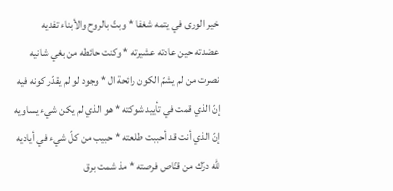خير الورى في يتمه شغفا * وبتّ بالروح والأبناء تفديه
عضدته حين عادته عشيرته * وكنت حائطه من بغي شانيه
نصرت من لم يشمّ الكون رائحة ال * وجود لو لم يقدّر كونه فيه
إنّ الذي قمت في تأييد شوكته * هو الذي لم يكن شيء يساويه
إنّ الذي أنت قد أحببت طلعته * حبيب من كلّ شيء في أياديه
للّه درّك من قنّاص فرصته * مذ شمت برق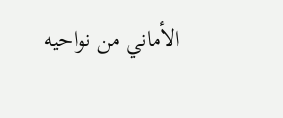الأماني من نواحيه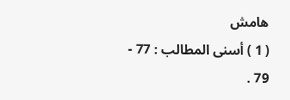هامش
( 1 ) أسنى المطالب : 77 - 79 .